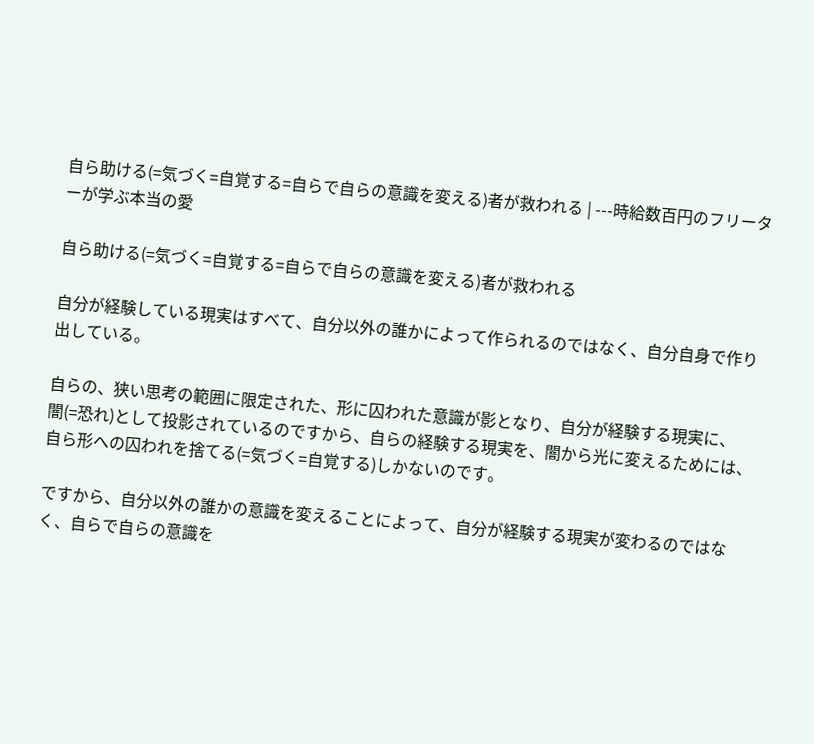自ら助ける(=気づく=自覚する=自らで自らの意識を変える)者が救われる | ---時給数百円のフリーターが学ぶ本当の愛

自ら助ける(=気づく=自覚する=自らで自らの意識を変える)者が救われる

自分が経験している現実はすべて、自分以外の誰かによって作られるのではなく、自分自身で作り出している。

自らの、狭い思考の範囲に限定された、形に囚われた意識が影となり、自分が経験する現実に、
闇(=恐れ)として投影されているのですから、自らの経験する現実を、闇から光に変えるためには、自ら形への囚われを捨てる(=気づく=自覚する)しかないのです。

ですから、自分以外の誰かの意識を変えることによって、自分が経験する現実が変わるのではなく、自らで自らの意識を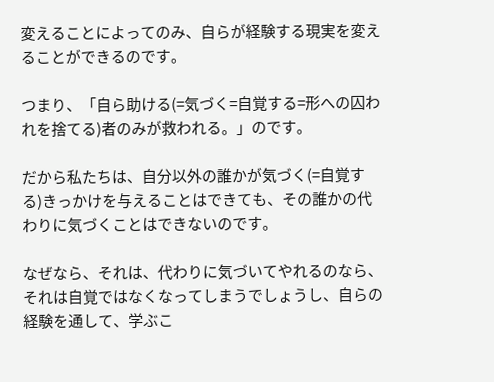変えることによってのみ、自らが経験する現実を変えることができるのです。

つまり、「自ら助ける(=気づく=自覚する=形への囚われを捨てる)者のみが救われる。」のです。

だから私たちは、自分以外の誰かが気づく(=自覚する)きっかけを与えることはできても、その誰かの代わりに気づくことはできないのです。

なぜなら、それは、代わりに気づいてやれるのなら、それは自覚ではなくなってしまうでしょうし、自らの経験を通して、学ぶこ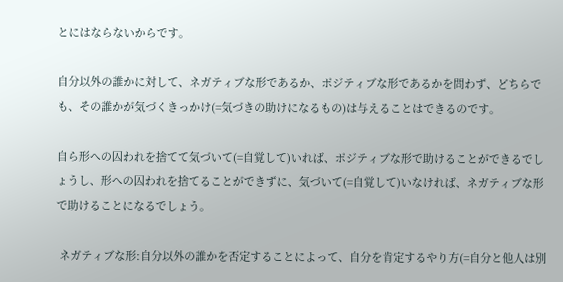とにはならないからです。

自分以外の誰かに対して、ネガティブな形であるか、ポジティブな形であるかを問わず、どちらでも、その誰かが気づくきっかけ(=気づきの助けになるもの)は与えることはできるのです。

自ら形への囚われを捨てて気づいて(=自覚して)いれば、ポジティブな形で助けることができるでしょうし、形への囚われを捨てることができずに、気づいて(=自覚して)いなければ、ネガティブな形で助けることになるでしょう。

 ネガティブな形:自分以外の誰かを否定することによって、自分を肯定するやり方(=自分と他人は別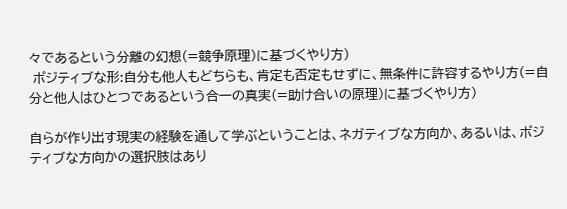々であるという分離の幻想(=競争原理)に基づくやり方)
 ポジティブな形:自分も他人もどちらも、肯定も否定もせずに、無条件に許容するやり方(=自分と他人はひとつであるという合一の真実(=助け合いの原理)に基づくやり方)

自らが作り出す現実の経験を通して学ぶということは、ネガティブな方向か、あるいは、ポジティブな方向かの選択肢はあり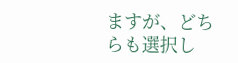ますが、どちらも選択し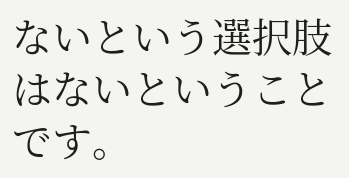ないという選択肢はないということです。